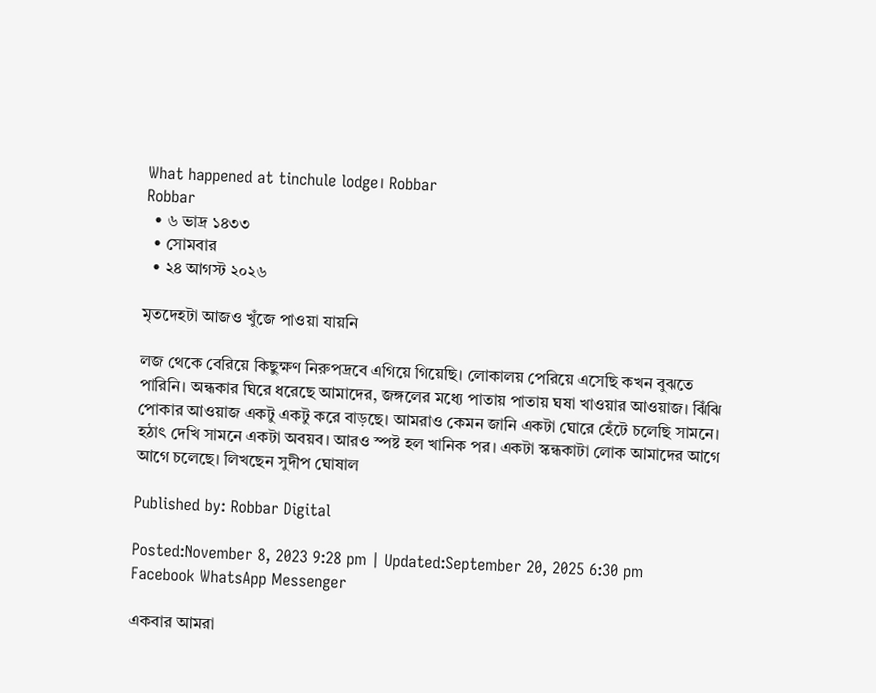What happened at tinchule lodge। Robbar
Robbar
  • ৬ ভাদ্র ১৪৩৩
  • সোমবার
  • ২৪ আগস্ট ২০২৬

মৃতদেহটা আজও খুঁজে পাওয়া যায়নি

লজ থেকে বেরিয়ে কিছুক্ষণ নিরুপদ্রবে এগিয়ে গিয়েছি। লোকালয় পেরিয়ে এসেছি কখন বুঝতে পারিনি। অন্ধকার ঘিরে ধরেছে আমাদের, জঙ্গলের মধ্যে পাতায় পাতায় ঘষা খাওয়ার আওয়াজ। ঝিঁঝি পোকার আওয়াজ একটু একটু করে বাড়ছে। আমরাও কেমন জানি একটা ঘোরে হেঁটে চলেছি সামনে। হঠাৎ দেখি সামনে একটা অবয়ব। আরও স্পষ্ট হল খানিক পর। একটা স্কন্ধকাটা লোক আমাদের আগে আগে চলেছে। লিখছেন সুদীপ ঘোষাল

Published by: Robbar Digital

Posted:November 8, 2023 9:28 pm | Updated:September 20, 2025 6:30 pm
Facebook WhatsApp Messenger

একবার আমরা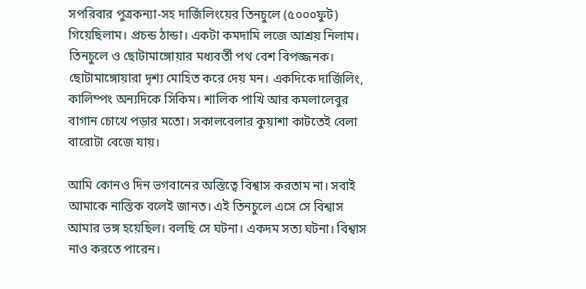সপরিবার পুত্রকন্যা-সহ দার্জিলিংয়ের তিনচুলে (৫০০০ফুট) গিয়েছিলাম। প্রচন্ড ঠান্ডা। একটা কমদামি লজে আশ্রয় নিলাম। তিনচুলে ও ছোটামাঙ্গোয়ার মধ্যবর্তী পথ বেশ বিপজ্জনক। ছোটামাঙ্গোয়ারা দৃশ্য মোহিত করে দেয় মন। একদিকে দার্জিলিং, কালিম্পং অন্যদিকে সিকিম। শালিক পাখি আর কমলালেবুর বাগান চোখে পড়ার মতো। সকালবেলার কুয়াশা কাটতেই বেলা বারোটা বেজে যায়।

আমি কোনও দিন ভগবানের অস্তিত্বে বিশ্বাস করতাম না। সবাই আমাকে নাস্তিক বলেই জানত। এই তিনচুলে এসে সে বিশ্বাস আমার ভঙ্গ হয়েছিল। বলছি সে ঘটনা। একদম সত্য ঘটনা। বিশ্বাস নাও করতে পারেন।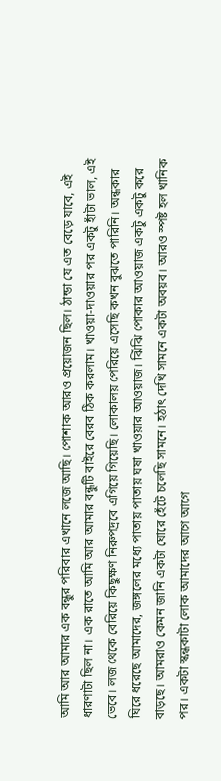আমি আর আমার এক বন্ধুর পরিবার এখানে লজে আছি। পোশাক আরও প্রয়োজন ছিল। ঠান্ডা যে এত বেড়ে যাবে, এই ধারণাটা ছিল না। এক রাতে আমি আর আমার বন্ধুটি বাইরে বেরব ঠিক করলাম। খাওয়া-দাওয়ার পর একটু হাঁটা ভাল, এই ভেবে। লজ থেকে বেরিয়ে কিছুক্ষণ নিরুপদ্রবে এগিয়ে গিয়েছি। লোকালয় পেরিয়ে এসেছি কখন বুঝতে পারিনি। অন্ধকার ঘিরে ধরেছে আমাদের, জঙ্গলের মধ্যে পাতায় পাতায় ঘষা খাওয়ার আওয়াজ। ঝিঁঝি পোকার আওয়াজ একটু একটু করে বাড়ছে। আমরাও কেমন জানি একটা ঘোরে হেঁটে চলেছি সামনে। হঠাৎ দেখি সামনে একটা অবয়ব। আরও স্পষ্ট হল খানিক পর। একটা স্কন্ধকাটা লোক আমাদের আগে আগে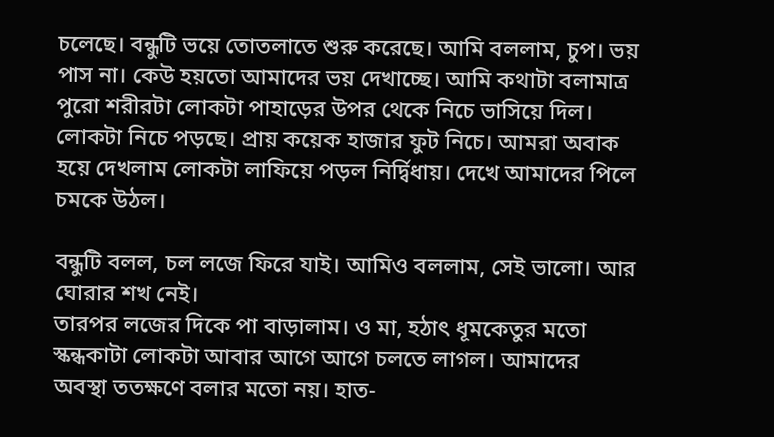চলেছে। বন্ধুটি ভয়ে তোতলাতে শুরু করেছে। আমি বললাম, চুপ। ভয় পাস না। কেউ হয়তো আমাদের ভয় দেখাচ্ছে। আমি কথাটা বলামাত্র পুরো শরীরটা লোকটা পাহাড়ের উপর থেকে নিচে ভাসিয়ে দিল। লোকটা নিচে পড়ছে। প্রায় কয়েক হাজার ফুট নিচে। আমরা অবাক হয়ে দেখলাম লোকটা লাফিয়ে পড়ল নির্দ্বিধায়। দেখে আমাদের পিলে চমকে উঠল।

বন্ধুটি বলল, চল লজে ফিরে যাই। আমিও বললাম, সেই ভালো। আর ঘোরার শখ নেই।
তারপর লজের দিকে পা বাড়ালাম। ও মা, হঠাৎ ধূমকেতুর মতো স্কন্ধকাটা লোকটা আবার আগে আগে চলতে লাগল। আমাদের অবস্থা ততক্ষণে বলার মতো নয়। হাত-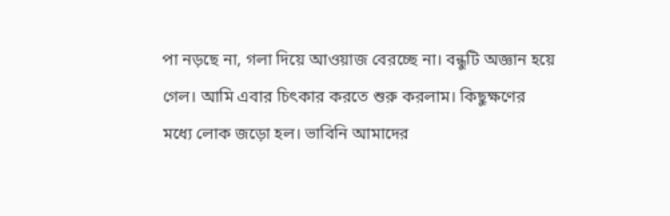পা নড়ছে না, গলা দিয়ে আওয়াজ বেরচ্ছে না। বন্ধুটি অজ্ঞান হয়ে গেল। আমি এবার চিৎকার করতে শুরু করলাম। কিছুক্ষণের মধ্যে লোক জড়ো হল। ভাবিনি আমাদের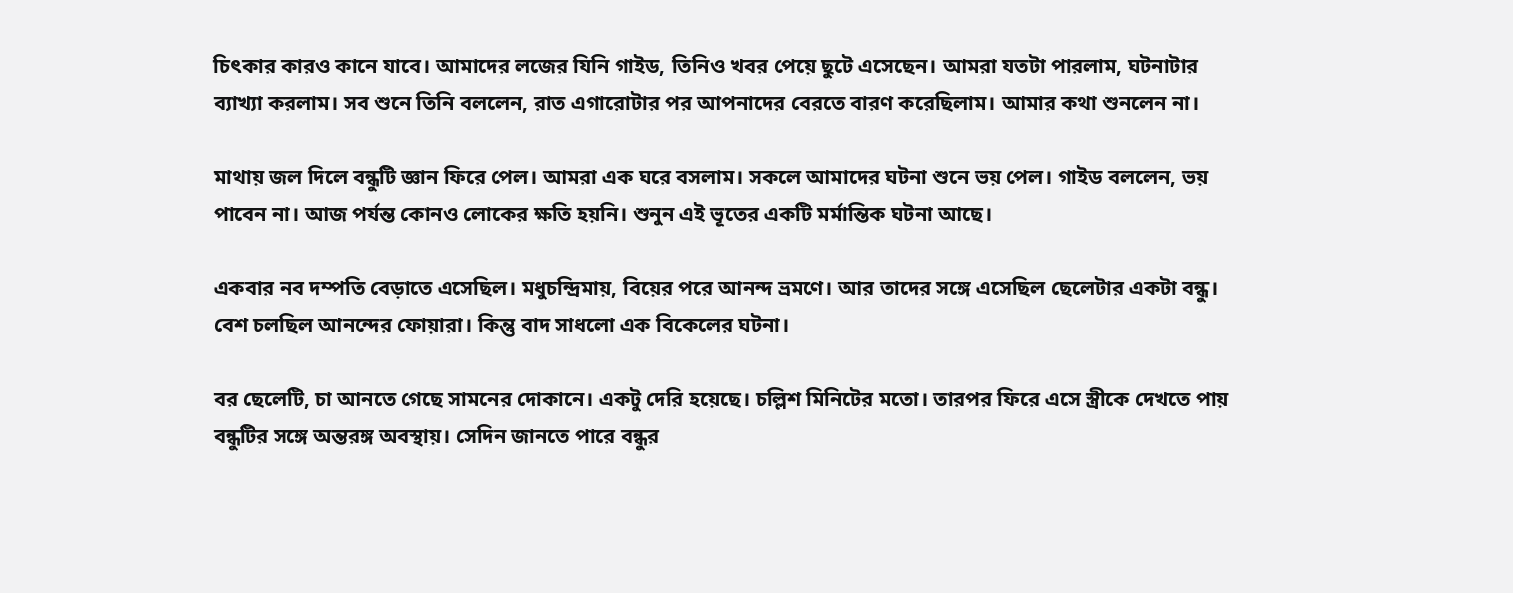চিৎকার কারও কানে যাবে। আমাদের লজের যিনি গাইড, তিনিও খবর পেয়ে ছুটে এসেছেন। আমরা যতটা পারলাম, ঘটনাটার ব্যাখ্যা করলাম। সব শুনে তিনি বললেন, রাত এগারোটার পর আপনাদের বেরতে বারণ করেছিলাম। আমার কথা শুনলেন না।

মাথায় জল দিলে বন্ধুটি জ্ঞান ফিরে পেল। আমরা এক ঘরে বসলাম। সকলে আমাদের ঘটনা শুনে ভয় পেল। গাইড বললেন, ভয় পাবেন না। আজ পর্যন্ত কোনও লোকের ক্ষতি হয়নি। শুনুন এই ভূতের একটি মর্মান্তিক ঘটনা আছে।

একবার নব দম্পতি বেড়াতে এসেছিল। মধুচন্দ্রিমায়, বিয়ের পরে আনন্দ ভ্রমণে। আর তাদের সঙ্গে এসেছিল ছেলেটার একটা বন্ধু। বেশ চলছিল আনন্দের ফোয়ারা। কিন্তু বাদ সাধলো এক বিকেলের ঘটনা।

বর ছেলেটি, চা আনতে গেছে সামনের দোকানে। একটু দেরি হয়েছে। চল্লিশ মিনিটের মতো। তারপর ফিরে এসে স্ত্রীকে দেখতে পায় বন্ধুটির সঙ্গে অন্তরঙ্গ অবস্থায়। সেদিন জানতে পারে বন্ধুর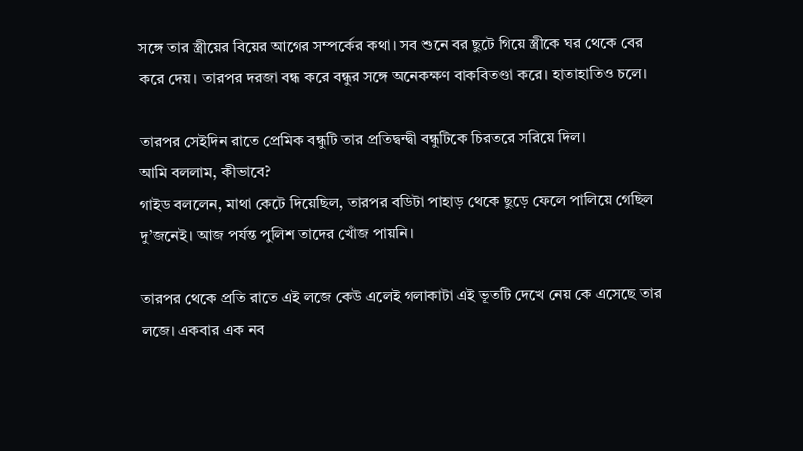সঙ্গে তার স্ত্রীয়ের বিয়ের আগের সম্পর্কের কথা। সব শুনে বর ছুটে গিয়ে স্ত্রীকে ঘর থেকে বের করে দেয়। তারপর দরজা বন্ধ করে বন্ধুর সঙ্গে অনেকক্ষণ বাকবিতণ্ডা করে। হাতাহাতিও চলে।

তারপর সেইদিন রাতে প্রেমিক বন্ধুটি তার প্রতিদ্বন্দ্বী বন্ধুটিকে চিরতরে সরিয়ে দিল।
আমি বললাম, কীভাবে?
গাইড বললেন, মাথা কেটে দিয়েছিল, তারপর বডিটা পাহাড় থেকে ছুড়ে ফেলে পালিয়ে গেছিল দু’জনেই। আজ পর্যন্ত পুলিশ তাদের খোঁজ পায়নি।

তারপর থেকে প্রতি রাতে এই লজে কেউ এলেই গলাকাটা এই ভূতটি দেখে নেয় কে এসেছে তার লজে। একবার এক নব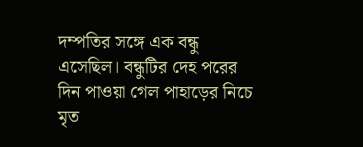দম্পতির সঙ্গে এক বন্ধু এসেছিল। বন্ধুটির দেহ পরের দিন পাওয়া গেল পাহাড়ের নিচে মৃত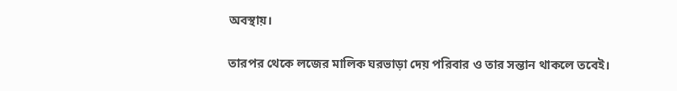অবস্থায়।

তারপর থেকে লজের মালিক ঘরভাড়া দেয় পরিবার ও তার সন্তান থাকলে তবেই।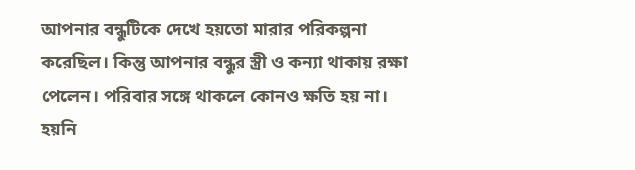আপনার বন্ধুটিকে দেখে হয়তো মারার পরিকল্পনা করেছিল। কিন্তু আপনার বন্ধুর স্ত্রী ও কন্যা থাকায় রক্ষা পেলেন। পরিবার সঙ্গে থাকলে কোনও ক্ষতি হয় না। হয়নি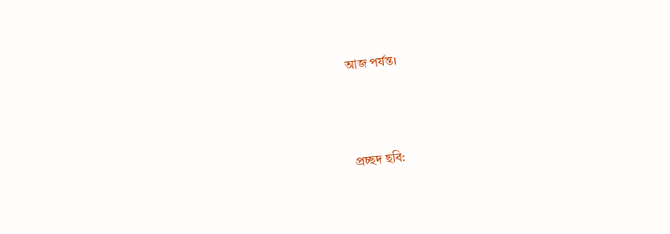আজ পর্যন্ত।



প্রচ্ছদ ছবি: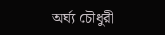অর্ঘ্য চৌধুরী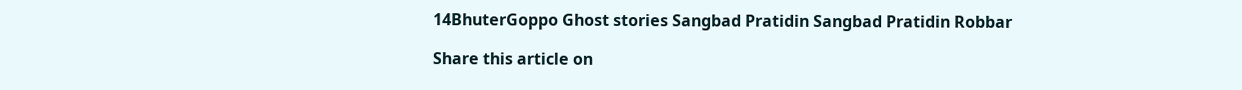14BhuterGoppo Ghost stories Sangbad Pratidin Sangbad Pratidin Robbar

Share this article on